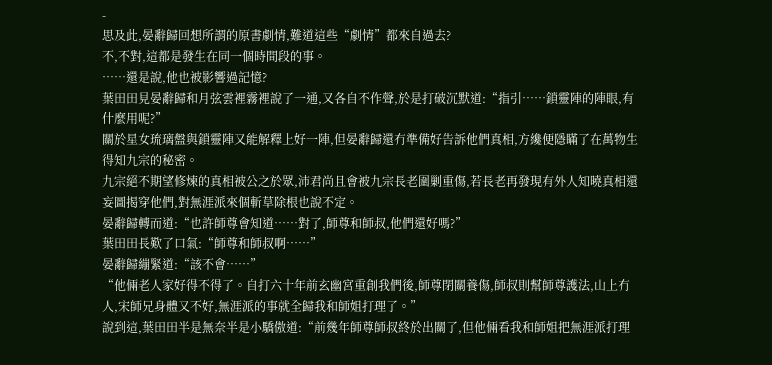-
思及此,晏辭歸回想所謂的原書劇情,難道這些“劇情”都來自過去?
不,不對,這都是發生在同一個時間段的事。
……還是說,他也被影響過記憶?
葉田田見晏辭歸和月弦雲裡霧裡說了一通,又各自不作聲,於是打破沉默道:“指引……鎖靈陣的陣眼,有什麼用呢?”
關於星女琉璃盤與鎖靈陣又能解釋上好一陣,但晏辭歸還冇準備好告訴他們真相,方纔便隱瞞了在萬物生得知九宗的秘密。
九宗絕不期望修煉的真相被公之於眾,沛君尚且會被九宗長老圍剿重傷,若長老再發現有外人知曉真相還妄圖揭穿他們,對無涯派來個斬草除根也說不定。
晏辭歸轉而道:“也許師尊會知道……對了,師尊和師叔,他們還好嗎?”
葉田田長歎了口氣:“師尊和師叔啊……”
晏辭歸繃緊道:“該不會……”
“他倆老人家好得不得了。自打六十年前玄幽宮重創我們後,師尊閉關養傷,師叔則幫師尊護法,山上冇人,宋師兄身體又不好,無涯派的事就全歸我和師姐打理了。”
說到這,葉田田半是無奈半是小驕傲道:“前幾年師尊師叔終於出關了,但他倆看我和師姐把無涯派打理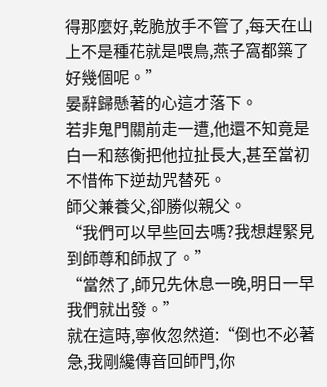得那麼好,乾脆放手不管了,每天在山上不是種花就是喂鳥,燕子窩都築了好幾個呢。”
晏辭歸懸著的心這才落下。
若非鬼門關前走一遭,他還不知竟是白一和慈衡把他拉扯長大,甚至當初不惜佈下逆劫咒替死。
師父兼養父,卻勝似親父。
“我們可以早些回去嗎?我想趕緊見到師尊和師叔了。”
“當然了,師兄先休息一晚,明日一早我們就出發。”
就在這時,寧攸忽然道:“倒也不必著急,我剛纔傳音回師門,你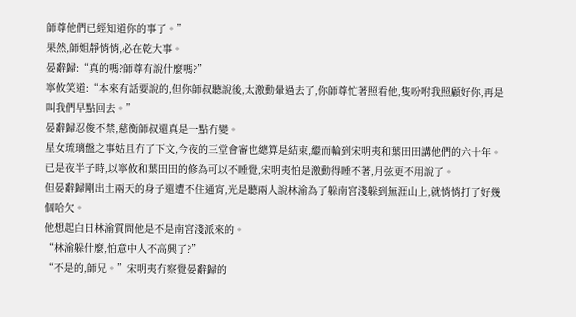師尊他們已經知道你的事了。”
果然,師姐靜悄悄,必在乾大事。
晏辭歸:“真的嗎?師尊有說什麼嗎?”
寧攸笑道:“本來有話要說的,但你師叔聽說後,太激動暈過去了,你師尊忙著照看他,隻吩咐我照顧好你,再是叫我們早點回去。”
晏辭歸忍俊不禁,慈衡師叔還真是一點冇變。
星女琉璃盤之事姑且冇了下文,今夜的三堂會審也總算是結束,繼而輪到宋明夷和葉田田講他們的六十年。
已是夜半子時,以寧攸和葉田田的修為可以不睡覺,宋明夷怕是激動得睡不著,月弦更不用說了。
但晏辭歸剛出土兩天的身子還遭不住通宵,光是聽兩人說林渝為了躲南宮淺躲到無涯山上,就悄悄打了好幾個哈欠。
他想起白日林渝質問他是不是南宮淺派來的。
“林渝躲什麼,怕意中人不高興了?”
“不是的,師兄。”宋明夷冇察覺晏辭歸的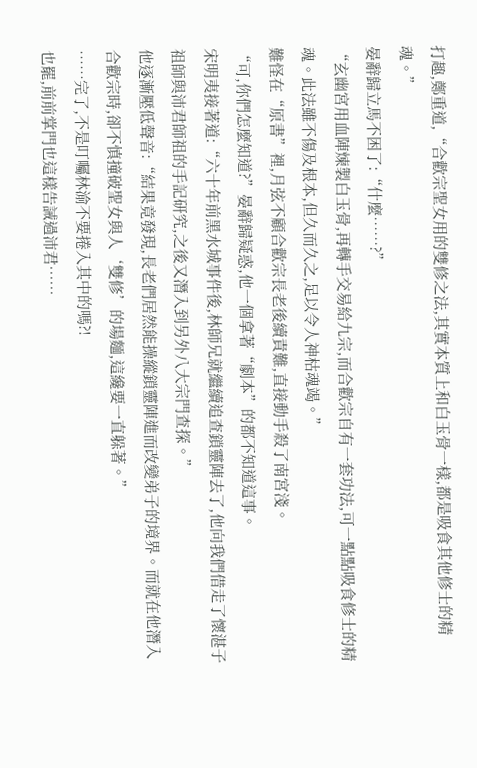打趣,鄭重道,“合歡宗聖女用的雙修之法,其實本質上和白玉骨一樣,都是吸食其他修士的精魂。”
晏辭歸立馬不困了:“什麼……?”
“玄幽宮用血陣煉製白玉骨,再轉手交易給九宗,而合歡宗自有一套功法,可一點點吸食修士的精魂。此法雖不傷及根本,但久而久之,足以令人神枯魂竭。”
難怪在“原書”裡,月弦不顧合歡宗長老後續責難,直接動手殺了南宮淺。
“可,你們怎麼知道?”晏辭歸疑惑,他一個拿著“劇本”的都不知道這事。
宋明夷接著道:“六十年前黑水城事件後,林師兄就繼續追查鎖靈陣去了,他向我們借走了懷湛子祖師與沛君師祖的手記研究,之後又潛入到另外八大宗門查探。”
他逐漸壓低聲音:“結果竟發現,長老們居然能操縱鎖靈陣進而改變弟子的境界。而就在他潛入合歡宗時,卻不慎撞破聖女與人‘雙修’的場麵,這纔要一直躲著。”
……完了,不是叮囑林渝不要捲入其中的嗎?!
也罷,前前掌門也這樣告誡過沛君……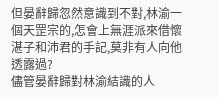但晏辭歸忽然意識到不對,林渝一個天罡宗的,怎會上無涯派來借懷湛子和沛君的手記,莫非有人向他透露過?
儘管晏辭歸對林渝結識的人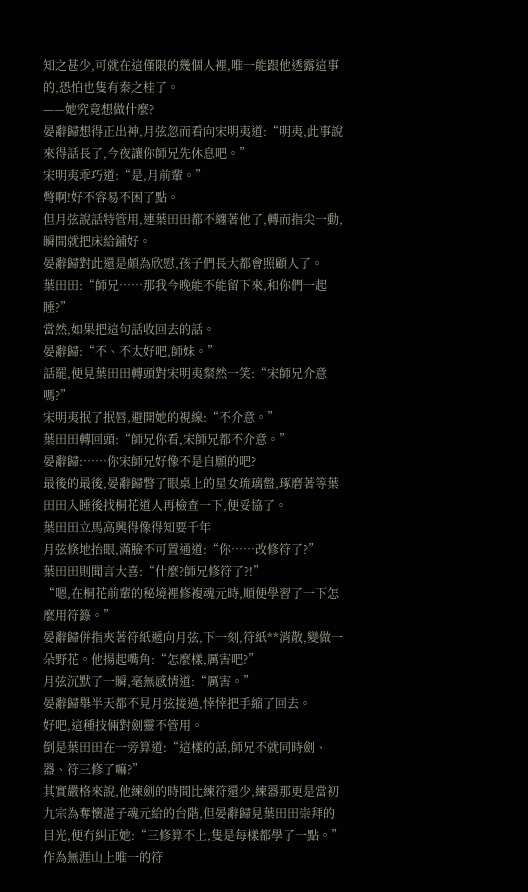知之甚少,可就在這僅限的幾個人裡,唯一能跟他透露這事的,恐怕也隻有秦之桂了。
——她究竟想做什麼?
晏辭歸想得正出神,月弦忽而看向宋明夷道:“明夷,此事說來得話長了,今夜讓你師兄先休息吧。”
宋明夷乖巧道:“是,月前輩。”
彆啊!好不容易不困了點。
但月弦說話特管用,連葉田田都不纏著他了,轉而指尖一動,瞬間就把床給鋪好。
晏辭歸對此還是頗為欣慰,孩子們長大都會照顧人了。
葉田田:“師兄……那我今晚能不能留下來,和你們一起睡?”
當然,如果把這句話收回去的話。
晏辭歸:“不、不太好吧,師妹。”
話罷,便見葉田田轉頭對宋明夷粲然一笑:“宋師兄介意嗎?”
宋明夷抿了抿唇,避開她的視線:“不介意。”
葉田田轉回頭:“師兄你看,宋師兄都不介意。”
晏辭歸:……你宋師兄好像不是自願的吧?
最後的最後,晏辭歸瞥了眼桌上的星女琉璃盤,琢磨著等葉田田入睡後找桐花道人再檢查一下,便妥協了。
葉田田立馬高興得像得知要千年
月弦倏地抬眼,滿臉不可置通道:“你……改修符了?”
葉田田則聞言大喜:“什麼?師兄修符了?!”
“嗯,在桐花前輩的秘境裡修複魂元時,順便學習了一下怎麼用符籙。”
晏辭歸併指夾著符紙遞向月弦,下一刻,符紙**消散,變做一朵野花。他揚起嘴角:“怎麼樣,厲害吧?”
月弦沉默了一瞬,毫無感情道:“厲害。”
晏辭歸舉半天都不見月弦接過,悻悻把手縮了回去。
好吧,這種技倆對劍靈不管用。
倒是葉田田在一旁算道:“這樣的話,師兄不就同時劍、器、符三修了嘛?”
其實嚴格來說,他練劍的時間比練符還少,練器那更是當初九宗為奪懷湛子魂元給的台階,但晏辭歸見葉田田崇拜的目光,便冇糾正她:“三修算不上,隻是每樣都學了一點。”
作為無涯山上唯一的符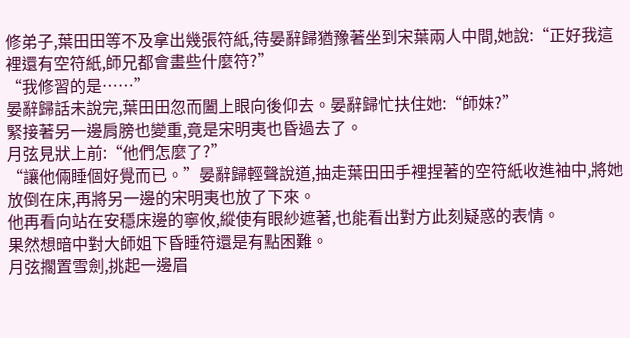修弟子,葉田田等不及拿出幾張符紙,待晏辭歸猶豫著坐到宋葉兩人中間,她說:“正好我這裡還有空符紙,師兄都會畫些什麼符?”
“我修習的是……”
晏辭歸話未說完,葉田田忽而闔上眼向後仰去。晏辭歸忙扶住她:“師妹?”
緊接著另一邊肩膀也變重,竟是宋明夷也昏過去了。
月弦見狀上前:“他們怎麼了?”
“讓他倆睡個好覺而已。”晏辭歸輕聲說道,抽走葉田田手裡捏著的空符紙收進袖中,將她放倒在床,再將另一邊的宋明夷也放了下來。
他再看向站在安穩床邊的寧攸,縱使有眼紗遮著,也能看出對方此刻疑惑的表情。
果然想暗中對大師姐下昏睡符還是有點困難。
月弦擱置雪劍,挑起一邊眉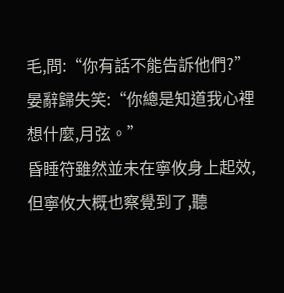毛,問:“你有話不能告訴他們?”
晏辭歸失笑:“你總是知道我心裡想什麼,月弦。”
昏睡符雖然並未在寧攸身上起效,但寧攸大概也察覺到了,聽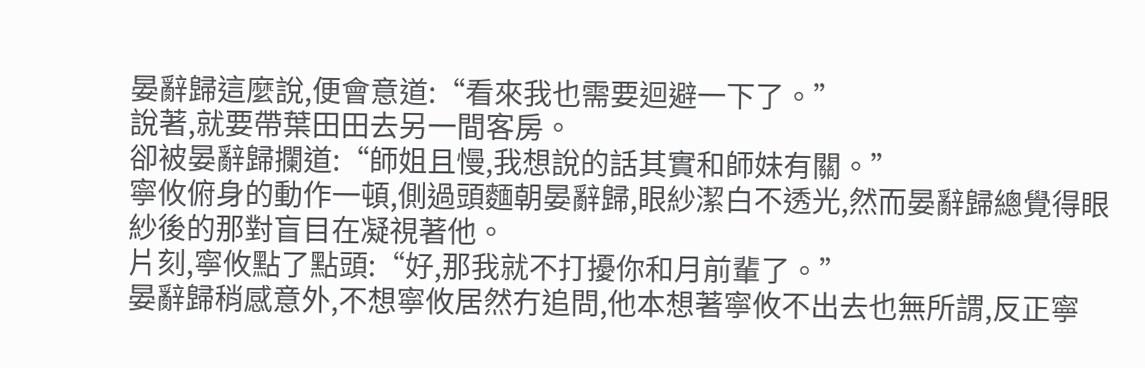晏辭歸這麼說,便會意道:“看來我也需要迴避一下了。”
說著,就要帶葉田田去另一間客房。
卻被晏辭歸攔道:“師姐且慢,我想說的話其實和師妹有關。”
寧攸俯身的動作一頓,側過頭麵朝晏辭歸,眼紗潔白不透光,然而晏辭歸總覺得眼紗後的那對盲目在凝視著他。
片刻,寧攸點了點頭:“好,那我就不打擾你和月前輩了。”
晏辭歸稍感意外,不想寧攸居然冇追問,他本想著寧攸不出去也無所謂,反正寧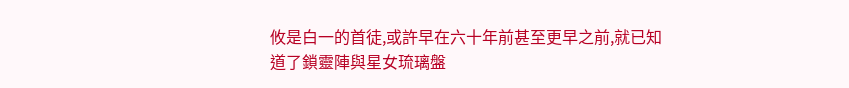攸是白一的首徒,或許早在六十年前甚至更早之前,就已知道了鎖靈陣與星女琉璃盤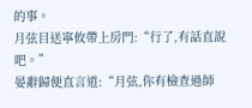的事。
月弦目送寧攸帶上房門:“行了,有話直說吧。”
晏辭歸便直言道:“月弦,你有檢查過師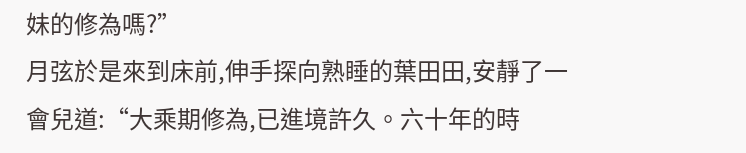妹的修為嗎?”
月弦於是來到床前,伸手探向熟睡的葉田田,安靜了一會兒道:“大乘期修為,已進境許久。六十年的時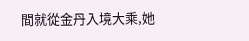間就從金丹入境大乘,她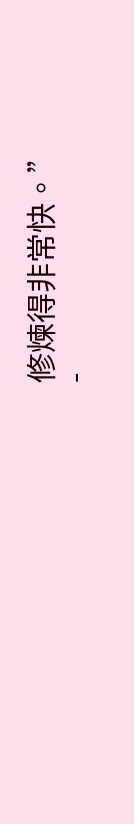修煉得非常快。”
-